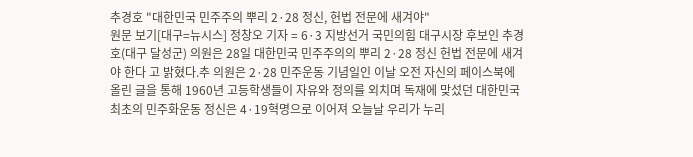추경호 "대한민국 민주주의 뿌리 2·28 정신, 헌법 전문에 새겨야"
원문 보기[대구=뉴시스] 정창오 기자 = 6·3 지방선거 국민의힘 대구시장 후보인 추경호(대구 달성군) 의원은 28일 대한민국 민주주의의 뿌리 2·28 정신 헌법 전문에 새겨야 한다 고 밝혔다.추 의원은 2·28 민주운동 기념일인 이날 오전 자신의 페이스북에 올린 글을 통해 1960년 고등학생들이 자유와 정의를 외치며 독재에 맞섰던 대한민국 최초의 민주화운동 정신은 4·19혁명으로 이어져 오늘날 우리가 누리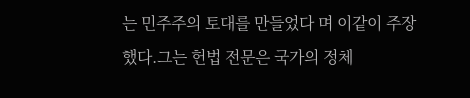는 민주주의 토대를 만들었다 며 이같이 주장했다.그는 헌법 전문은 국가의 정체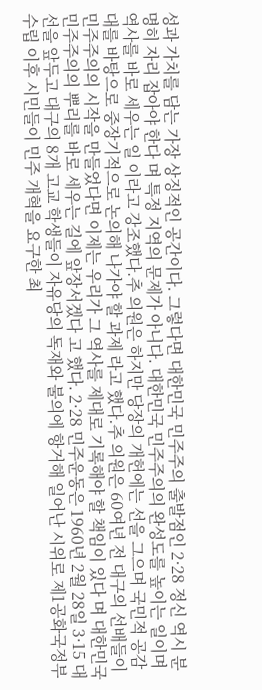성과 가치를 담는 가장 상징적인 공간이다. 그렇다면 대한민국 민주주의 출발점인 2·28 정신 역시 분명히 자리 잡아야 한다 며 특정 지역의 문제가 아니다. 대한민국 민주주의의 완성도를 높이는 일이며 역사를 바로 세우는 일 이라고 강조했다.추 의원은 하지만 당장의 개헌에는 선을 그으며 국민적 공감대를 바탕으로 중장기적으로 논의해 나가야 할 과제 라고 했다.추 의원은 60여년 전 대구의 선배들이 민주주의의 시작을 만들었다면 이제는 우리가 그 역사를 제대로 기록해야 할 책임이 있다 며 대한민국 민주주의의 뿌리를 바로 세우는 길에 앞장서겠다 고 했다. 2·28 민주운동은 1960년 2월 28일 3·15 대선을 앞두고 대구의 8개 고교 학생들이 자유당의 독재와 불의에 항거해 일어난 시위로 제1공화국정부 수립 이후 시민들이 민주 개혁을 요구한 최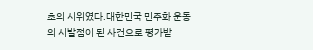초의 시위였다.대한민국 민주화 운동의 시발점이 된 사건으로 평가받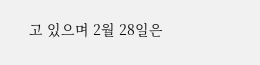고 있으며 2월 28일은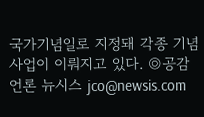국가기념일로 지정돼 각종 기념사업이 이뤄지고 있다. ◎공감언론 뉴시스 jco@newsis.com